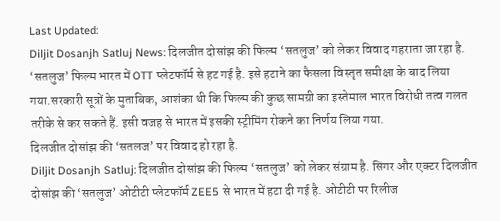Last Updated:
Diljit Dosanjh Satluj News: दिलजीत दोसांझ की फिल्म ‘सतलुज’ को लेकर विवाद गहराता जा रहा है. ‘सतलुज’ फिल्म भारत में OTT प्लेटफॉर्म से हट गई है. इसे हटाने का फैसला विस्तृत समीक्षा के बाद लिया गया.सरकारी सूत्रों के मुताबिक, आशंका थी कि फिल्म की कुछ सामग्री का इस्तेमाल भारत विरोधी तत्व गलत तरीके से कर सकते हैं. इसी वजह से भारत में इसकी स्ट्रीमिंग रोकने का निर्णय लिया गया.
दिलजीत दोसांझ की ‘सतलज’ पर विवाद हो रहा है.
Diljit Dosanjh Satluj: दिलजीत दोसांझ की फिल्म ‘सतलुज’ को लेकर संग्राम है. सिंगर और एक्टर दिलजीत दोसांझ की ‘सतलुज’ ओटीटी प्लेटफॉर्म ZEE5 से भारत में हटा दी गई है. ओटीटी पर रिलीज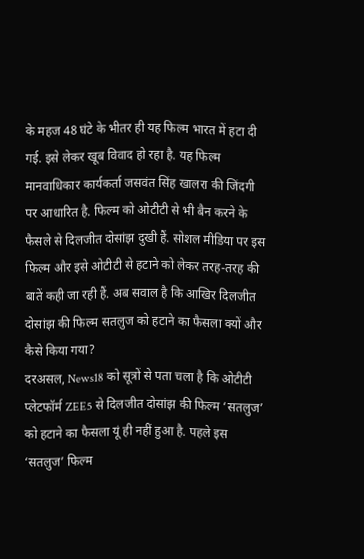के महज 48 घंटे के भीतर ही यह फिल्म भारत में हटा दी गई. इसे लेकर खूब विवाद हो रहा है. यह फिल्म मानवाधिकार कार्यकर्ता जसवंत सिंह खालरा की जिंदगी पर आधारित है. फिल्म को ओटीटी से भी बैन करने के फैसले से दिलजीत दोसांझ दुखी हैं. सोशल मीडिया पर इस फिल्म और इसे ओटीटी से हटाने को लेकर तरह-तरह की बातें कही जा रही हैं. अब सवाल है कि आखिर दिलजीत दोसांझ की फिल्म सतलुज को हटाने का फैसला क्यों और कैसे किया गया?
दरअसल, News18 को सूत्रों से पता चला है कि ओटीटी प्लेटफॉर्म ZEE5 से दिलजीत दोसांझ की फिल्म ‘सतलुज’ को हटाने का फैसला यूं ही नहीं हुआ है. पहले इस ‘सतलुज’ फिल्म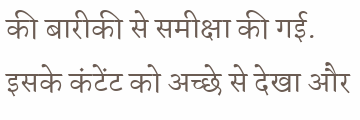की बारीकी से समीक्षा की गई. इसके कंटेंट को अच्छे से देखा और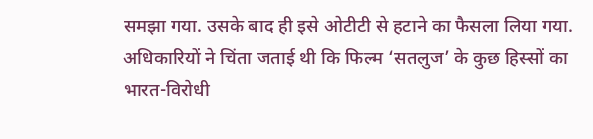समझा गया. उसके बाद ही इसे ओटीटी से हटाने का फैसला लिया गया. अधिकारियों ने चिंता जताई थी कि फिल्म ‘सतलुज’ के कुछ हिस्सों का भारत-विरोधी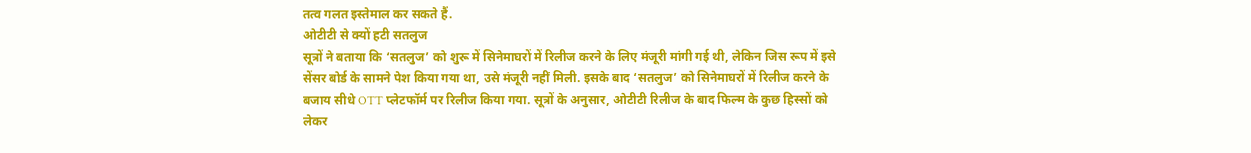तत्व गलत इस्तेमाल कर सकते हैं.
ओटीटी से क्यों हटी सतलुज
सूत्रों ने बताया कि ‘सतलुज’ को शुरू में सिनेमाघरों में रिलीज करने के लिए मंजूरी मांगी गई थी, लेकिन जिस रूप में इसे सेंसर बोर्ड के सामने पेश किया गया था, उसे मंजूरी नहीं मिली. इसके बाद ‘सतलुज’ को सिनेमाघरों में रिलीज करने के बजाय सीधे OTT प्लेटफॉर्म पर रिलीज किया गया. सूत्रों के अनुसार, ओटीटी रिलीज के बाद फिल्म के कुछ हिस्सों को लेकर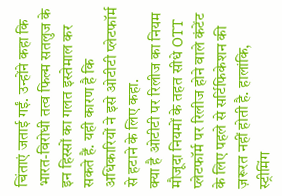चिंताएं जताई गईं. उन्होंने कहा कि भारत-विरोधी तत्व फिल्म सतलुज के इन हिस्सों का गलत इस्तेमाल कर सकते हैं. यही कारण है कि अधिकारियों ने इसे ओटीटी प्लेटफॉर्म से हटाने के लिए कहा.
क्या है ओटीटी पर रिलीज का नियम
मौजूदा नियमों के तहत सीधे OTT प्लेटफॉर्म पर रिलीज होने वाले कंटेंट के लिए पहले से सर्टिफिकेशन की ज़रूरत नहीं होती है. हालांकि, स्ट्रीमिंग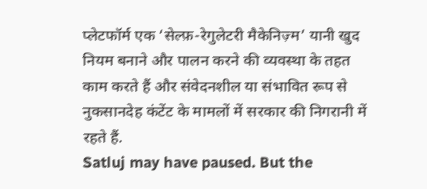प्लेटफॉर्म एक ‘सेल्फ़-रेगुलेटरी मैकेनिज़्म’ यानी खुद नियम बनाने और पालन करने की व्यवस्था के तहत काम करते हैं और संवेदनशील या संभावित रूप से नुकसानदेह कंटेंट के मामलों में सरकार की निगरानी में रहते हैं.
Satluj may have paused. But the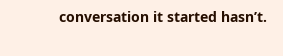conversation it started hasn’t.